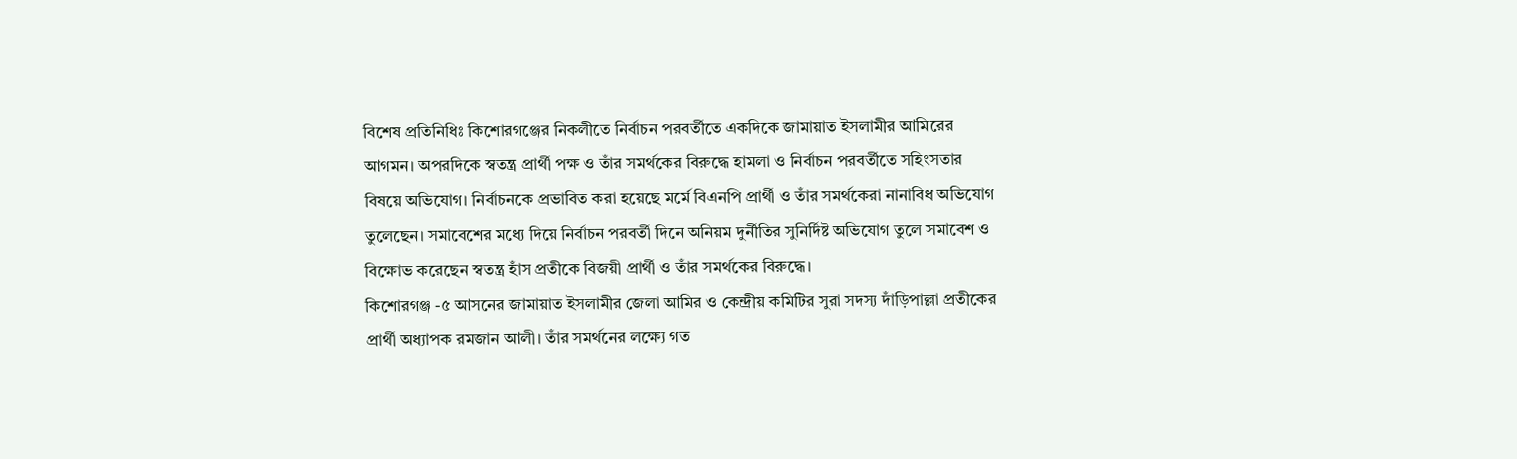বিশেষ প্রতিনিধিঃ কিশোরগঞ্জের নিকলীতে নির্বাচন পরবর্তীতে একদিকে জামায়াত ইসলামীর আমিরের আগমন। অপরদিকে স্বতন্ত্র প্রার্থী পক্ষ ও তাঁর সমর্থকের বিরুদ্ধে হামলা ও নির্বাচন পরবর্তীতে সহিংসতার বিষয়ে অভিযোগ। নির্বাচনকে প্রভাবিত করা হয়েছে মর্মে বিএনপি প্রার্থী ও তাঁর সমর্থকেরা নানাবিধ অভিযোগ তুলেছেন। সমাবেশের মধ্যে দিয়ে নির্বাচন পরবর্তী দিনে অনিয়ম দুর্নীতির সুনির্দিষ্ট অভিযোগ তুলে সমাবেশ ও বিক্ষোভ করেছেন স্বতন্ত্র হাঁস প্রতীকে বিজয়ী প্রার্থী ও তাঁর সমর্থকের বিরুদ্ধে।
কিশোরগঞ্জ -৫ আসনের জামায়াত ইসলামীর জেলা আমির ও কেন্দ্রীয় কমিটির সুরা সদস্য দাঁড়িপাল্লা প্রতীকের প্রার্থী অধ্যাপক রমজান আলী। তাঁর সমর্থনের লক্ষ্যে গত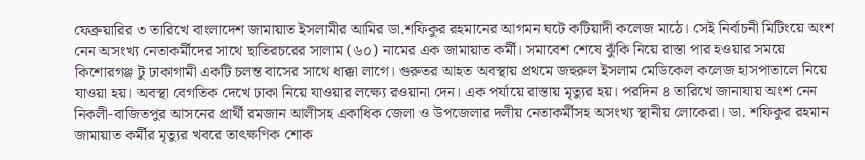ফেব্রুয়ারির ৩ তারিখে বাংলাদেশ জামায়াত ইসলামীর আমির ডা.শফিকুর রহমানের আগমন ঘটে কটিয়াদী কলেজ মাঠে। সেই নির্বাচনী মিটিংয়ে অংশ নেন অসংখ্য নেতাকর্মীদের সাথে ছাতিরচরের সালাম (৬০) নামের এক জামায়াত কর্মী। সমাবেশ শেষে ঝুঁকি নিয়ে রাস্তা পার হওয়ার সময়ে কিশোরগঞ্জ টু ঢাকাগামী একটি চলন্ত বাসের সাথে ধাক্কা লাগে। গুরুতর আহত অবস্থায় প্রথমে জহুরুল ইসলাম মেডিকেল কলেজ হাসপাতালে নিয়ে যাওয়া হয়। অবস্থা বেগতিক দেখে ঢাকা নিয়ে যাওয়ার লক্ষ্যে রওয়ানা দেন। এক পর্যায়ে রাস্তায় মৃত্যুর হয়। পরদিন ৪ তারিখে জানাযায় অংশ নেন নিকলী-বাজিতপুর আসনের প্রার্থী রমজান আলীসহ একাধিক জেলা ও উপজেলার দলীয় নেতাকর্মীসহ অসংখ্য স্থানীয় লোকেরা। ডা. শফিকুর রহমান জামায়াত কর্মীর মৃত্যুর খবরে তাৎক্ষণিক শোক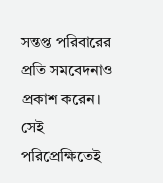সন্তপ্ত পরিবারের প্রতি সমবেদনাও প্রকাশ করেন। সেই পরিপ্রেক্ষিতেই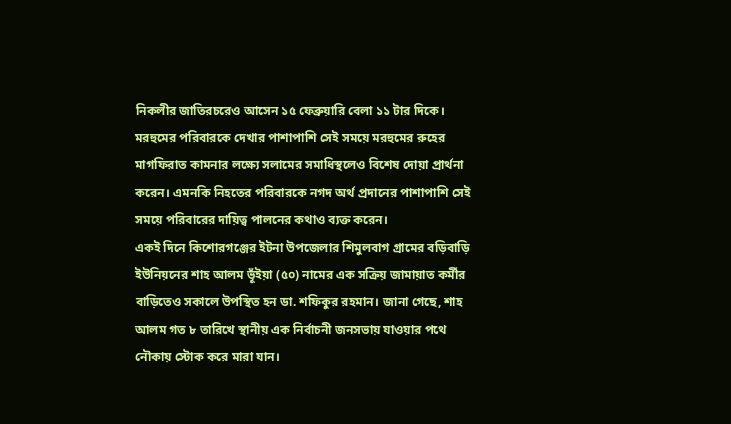নিকলীর জাতিরচরেও আসেন ১৫ ফেব্রুয়ারি বেলা ১১ টার দিকে। মরহুমের পরিবারকে দেখার পাশাপাশি সেই সময়ে মরহুমের রুহের মাগফিরাত কামনার লক্ষ্যে সলামের সমাধিস্থলেও বিশেষ দোয়া প্রার্থনা করেন। এমনকি নিহতের পরিবারকে নগদ অর্থ প্রদানের পাশাপাশি সেই সময়ে পরিবারের দায়িত্ব পালনের কথাও ব্যক্ত করেন।
একই দিনে কিশোরগঞ্জের ইটনা উপজেলার শিমুলবাগ গ্রামের বড়িবাড়ি ইউনিয়নের শাহ আলম ভূঁইয়া (৫০) নামের এক সক্রিয় জামায়াত কর্মীর বাড়িতেও সকালে উপস্থিত হন ডা. শফিকুর রহমান। জানা গেছে, শাহ আলম গত ৮ তারিখে স্থানীয় এক নির্বাচনী জনসভায় যাওয়ার পথে নৌকায় স্টোক করে মারা যান।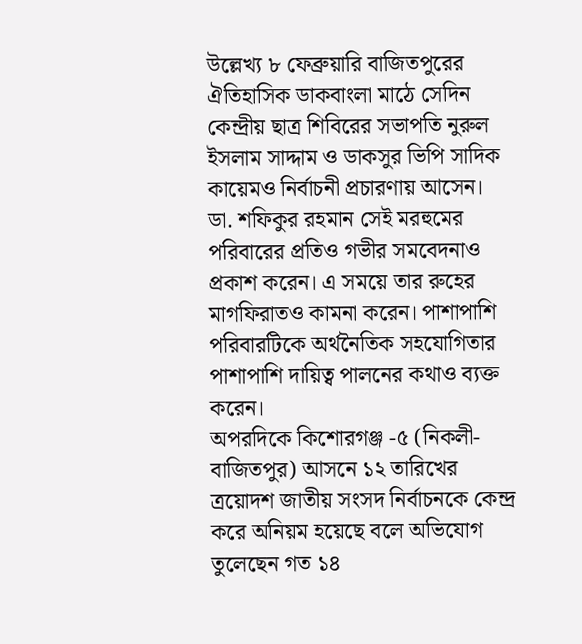উল্লেখ্য ৮ ফেব্রুয়ারি বাজিতপুরের ঐতিহাসিক ডাকবাংলা মাঠে সেদিন কেন্দ্রীয় ছাত্র শিবিরের সভাপতি নুরুল ইসলাম সাদ্দাম ও ডাকসুর ভিপি সাদিক কায়েমও নির্বাচনী প্রচারণায় আসেন। ডা. শফিকুর রহমান সেই মরহুমের পরিবারের প্রতিও গভীর সমবেদনাও প্রকাশ করেন। এ সময়ে তার রুহের মাগফিরাতও কামনা করেন। পাশাপাশি পরিবারটিকে অর্থনৈতিক সহযোগিতার পাশাপাশি দায়িত্ব পালনের কথাও ব্যক্ত করেন।
অপরদিকে কিশোরগঞ্জ -৫ (নিকলী-বাজিতপুর) আসনে ১২ তারিখের ত্রয়োদশ জাতীয় সংসদ নির্বাচনকে কেন্দ্র করে অনিয়ম হয়েছে বলে অভিযোগ তুলেছেন গত ১৪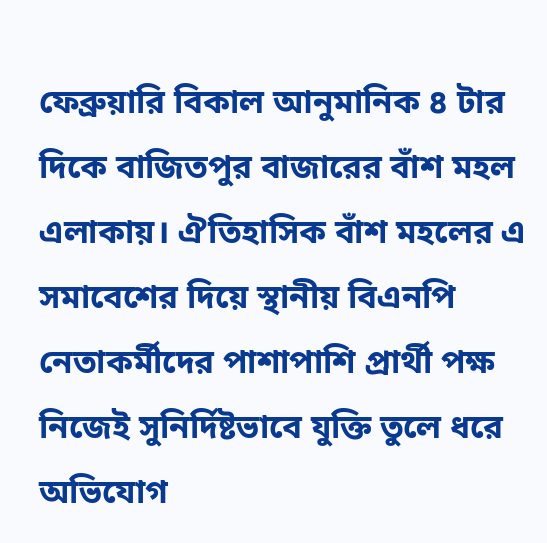ফেব্রুয়ারি বিকাল আনুমানিক ৪ টার দিকে বাজিতপুর বাজারের বাঁশ মহল এলাকায়। ঐতিহাসিক বাঁশ মহলের এ সমাবেশের দিয়ে স্থানীয় বিএনপি নেতাকর্মীদের পাশাপাশি প্রার্থী পক্ষ নিজেই সুনির্দিষ্টভাবে যুক্তি তুলে ধরে অভিযোগ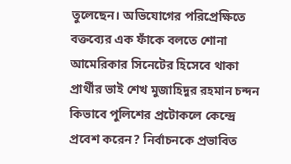তুলেছেন। অভিযোগের পরিপ্রেক্ষিতে বক্তব্যের এক ফাঁকে বলতে শোনা আমেরিকার সিনেটের হিসেবে থাকা প্রার্থীর ভাই শেখ মুজাহিদুর রহমান চন্দন কিভাবে পুলিশের প্রটোকলে কেন্দ্রে প্রবেশ করেন? নির্বাচনকে প্রভাবিত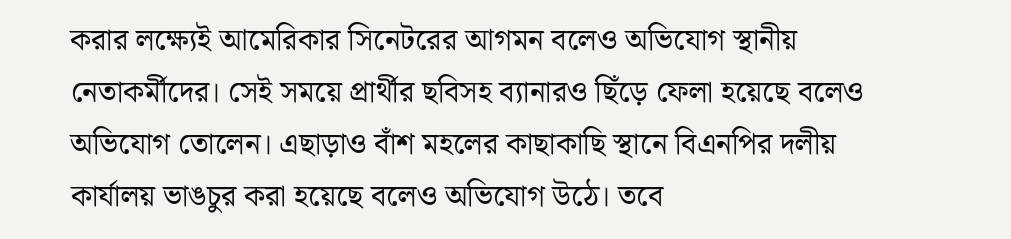করার লক্ষ্যেই আমেরিকার সিনেটরের আগমন বলেও অভিযোগ স্থানীয় নেতাকর্মীদের। সেই সময়ে প্রার্থীর ছবিসহ ব্যানারও ছিঁড়ে ফেলা হয়েছে বলেও অভিযোগ তোলেন। এছাড়াও বাঁশ মহলের কাছাকাছি স্থানে বিএনপির দলীয় কার্যালয় ভাঙচুর করা হয়েছে বলেও অভিযোগ উঠে। তবে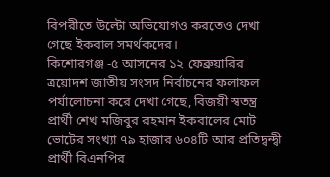বিপরীতে উল্টো অভিযোগও করতেও দেখা গেছে ইকবাল সমর্থকদের।
কিশোরগঞ্জ -৫ আসনের ১২ ফেব্রুয়ারির ত্রয়োদশ জাতীয় সংসদ নির্বাচনের ফলাফল পর্যালোচনা করে দেখা গেছে, বিজয়ী স্বতন্ত্র প্রার্থী শেখ মজিবুর রহমান ইকবালের মোট ভোটের সংখ্যা ৭৯ হাজার ৬০৪টি আর প্রতিদ্বন্দ্বী প্রার্থী বিএনপির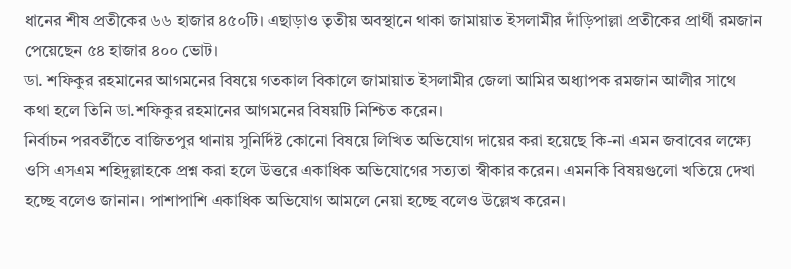ধানের শীষ প্রতীকের ৬৬ হাজার ৪৫০টি। এছাড়াও তৃতীয় অবস্থানে থাকা জামায়াত ইসলামীর দাঁড়িপাল্লা প্রতীকের প্রার্থী রমজান পেয়েছেন ৫৪ হাজার ৪০০ ভোট।
ডা. শফিকুর রহমানের আগমনের বিষয়ে গতকাল বিকালে জামায়াত ইসলামীর জেলা আমির অধ্যাপক রমজান আলীর সাথে কথা হলে তিনি ডা.শফিকুর রহমানের আগমনের বিষয়টি নিশ্চিত করেন।
নির্বাচন পরবর্তীতে বাজিতপুর থানায় সুনির্দিষ্ট কোনো বিষয়ে লিখিত অভিযোগ দায়ের করা হয়েছে কি-না এমন জবাবের লক্ষ্যে ওসি এসএম শহিদুল্লাহকে প্রশ্ন করা হলে উত্তরে একাধিক অভিযোগের সত্যতা স্বীকার করেন। এমনকি বিষয়গুলো খতিয়ে দেখা হচ্ছে বলেও জানান। পাশাপাশি একাধিক অভিযোগ আমলে নেয়া হচ্ছে বলেও উল্লেখ করেন।